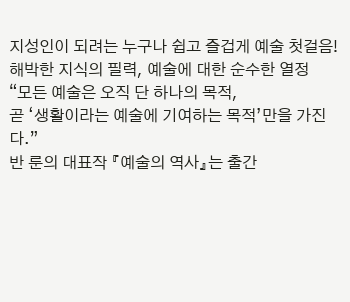지성인이 되려는 누구나 쉽고 즐겁게 예술 첫걸음!
해박한 지식의 필력, 예술에 대한 순수한 열정
“모든 예술은 오직 단 하나의 목적,
곧 ‘생활이라는 예술에 기여하는 목적’만을 가진다.”
반 룬의 대표작 『예술의 역사』는 출간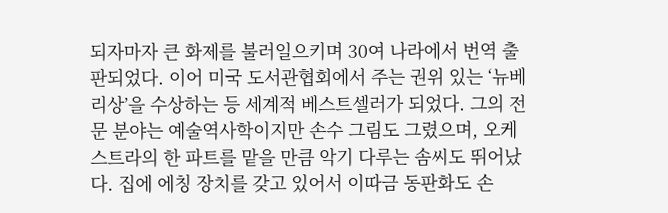되자마자 큰 화제를 불러일으키며 30여 나라에서 번역 출판되었다. 이어 미국 도서관협회에서 주는 권위 있는 ‘뉴베리상’을 수상하는 등 세계적 베스트셀러가 되었다. 그의 전문 분야는 예술역사학이지만 손수 그림도 그렸으며, 오케스트라의 한 파트를 맡을 만큼 악기 다루는 솜씨도 뛰어났다. 집에 에칭 장치를 갖고 있어서 이따금 동판화도 손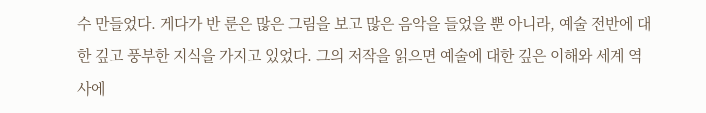수 만들었다. 게다가 반 룬은 많은 그림을 보고 많은 음악을 들었을 뿐 아니라, 예술 전반에 대한 깊고 풍부한 지식을 가지고 있었다. 그의 저작을 읽으면 예술에 대한 깊은 이해와 세계 역사에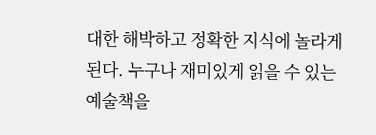대한 해박하고 정확한 지식에 놀라게 된다. 누구나 재미있게 읽을 수 있는 예술책을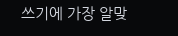쓰기에 가장 알맞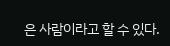은 사람이라고 할 수 있다.